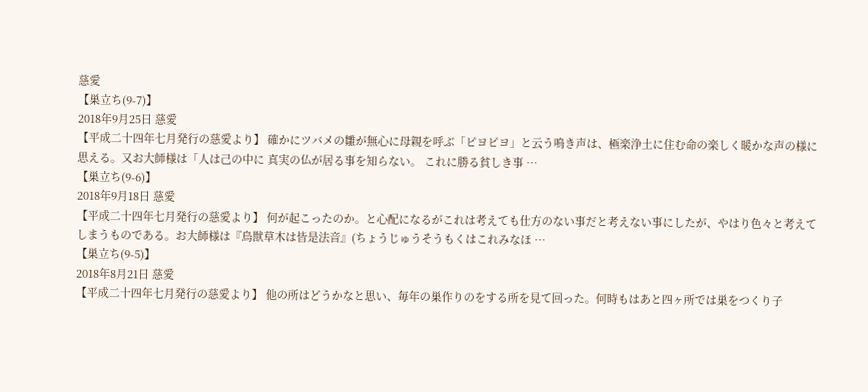慈愛
【巣立ち(9-7)】
2018年9月25日 慈愛
【平成二十四年七月発行の慈愛より】 確かにツバメの雛が無心に母親を呼ぶ「ピヨピヨ」と云う鳴き声は、極楽浄土に住む命の楽しく暖かな声の様に思える。又お大師様は「人は己の中に 真実の仏が居る事を知らない。 これに勝る貧しき事 …
【巣立ち(9-6)】
2018年9月18日 慈愛
【平成二十四年七月発行の慈愛より】 何が起こったのか。と心配になるがこれは考えても仕方のない事だと考えない事にしたが、やはり色々と考えてしまうものである。お大師様は『鳥獣草木は皆是法音』(ちょうじゅうそうもくはこれみなほ …
【巣立ち(9-5)】
2018年8月21日 慈愛
【平成二十四年七月発行の慈愛より】 他の所はどうかなと思い、毎年の巣作りのをする所を見て回った。何時もはあと四ヶ所では巣をつくり子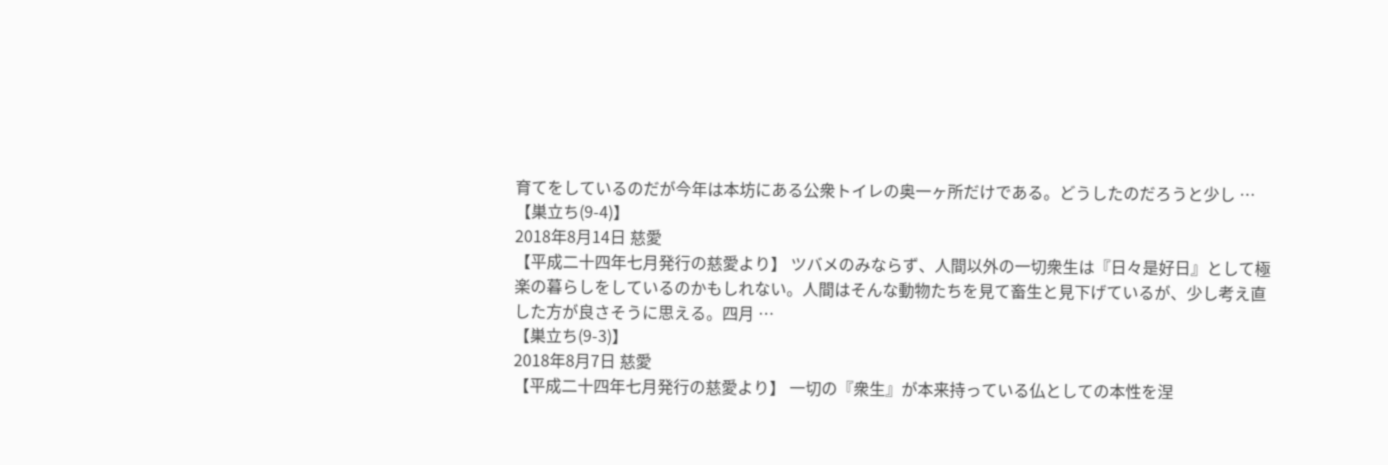育てをしているのだが今年は本坊にある公衆トイレの奥一ヶ所だけである。どうしたのだろうと少し …
【巣立ち(9-4)】
2018年8月14日 慈愛
【平成二十四年七月発行の慈愛より】 ツバメのみならず、人間以外の一切衆生は『日々是好日』として極楽の暮らしをしているのかもしれない。人間はそんな動物たちを見て畜生と見下げているが、少し考え直した方が良さそうに思える。四月 …
【巣立ち(9-3)】
2018年8月7日 慈愛
【平成二十四年七月発行の慈愛より】 一切の『衆生』が本来持っている仏としての本性を涅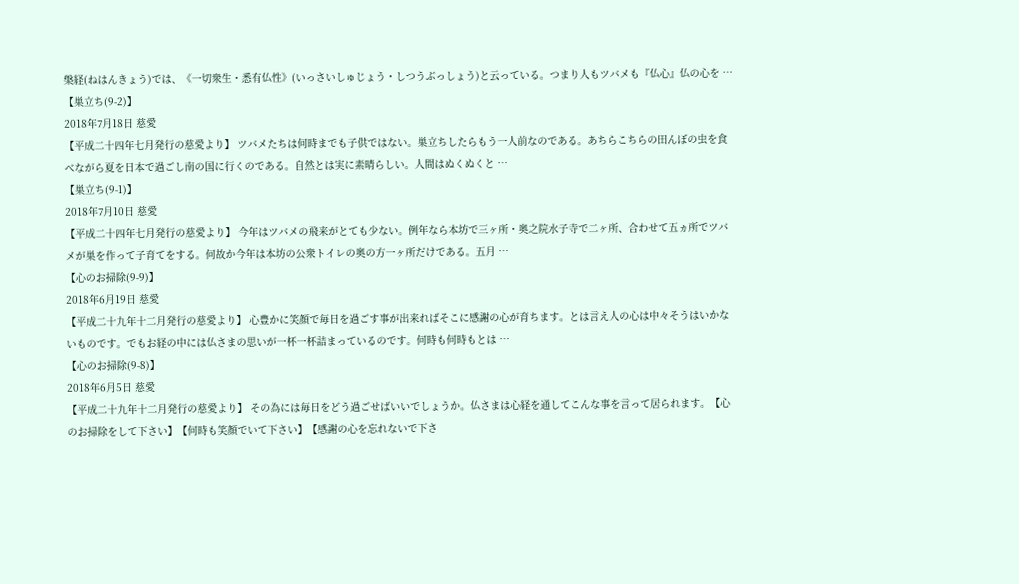槃経(ねはんきょう)では、《一切衆生・悉有仏性》(いっさいしゅじょう・しつうぶっしょう)と云っている。つまり人もツバメも『仏心』仏の心を …
【巣立ち(9-2)】
2018年7月18日 慈愛
【平成二十四年七月発行の慈愛より】 ツバメたちは何時までも子供ではない。巣立ちしたらもう一人前なのである。あちらこちらの田んぼの虫を食べながら夏を日本で過ごし南の国に行くのである。自然とは実に素晴らしい。人間はぬくぬくと …
【巣立ち(9-1)】
2018年7月10日 慈愛
【平成二十四年七月発行の慈愛より】 今年はツバメの飛来がとても少ない。例年なら本坊で三ヶ所・奥之院水子寺で二ヶ所、合わせて五ヵ所でツバメが巣を作って子育てをする。何故か今年は本坊の公衆トイレの奥の方一ヶ所だけである。五月 …
【心のお掃除(9-9)】
2018年6月19日 慈愛
【平成二十九年十二月発行の慈愛より】 心豊かに笑顔で毎日を過ごす事が出来ればそこに感謝の心が育ちます。とは言え人の心は中々そうはいかないものです。でもお経の中には仏さまの思いが一杯一杯詰まっているのです。何時も何時もとは …
【心のお掃除(9-8)】
2018年6月5日 慈愛
【平成二十九年十二月発行の慈愛より】 その為には毎日をどう過ごせばいいでしょうか。仏さまは心経を通してこんな事を言って居られます。【心のお掃除をして下さい】【何時も笑顔でいて下さい】【感謝の心を忘れないで下さ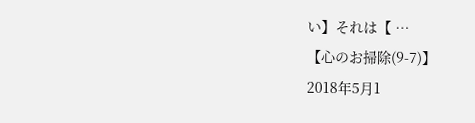い】それは【 …
【心のお掃除(9-7)】
2018年5月1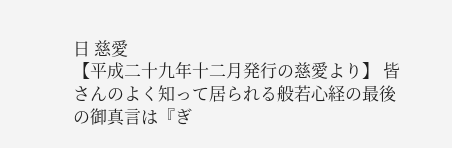日 慈愛
【平成二十九年十二月発行の慈愛より】 皆さんのよく知って居られる般若心経の最後の御真言は『ぎ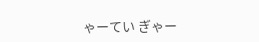ゃーてい ぎゃー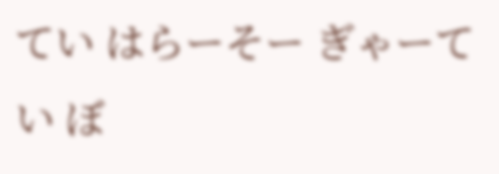てい はらーそー ぎゃーてい ぼ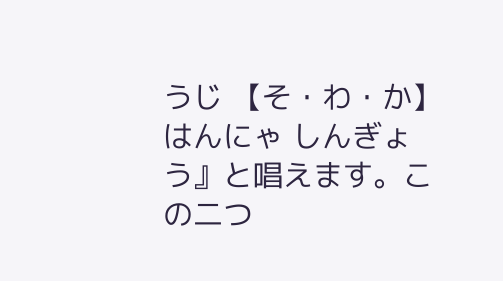うじ 【そ・わ・か】 はんにゃ しんぎょう』と唱えます。この二つ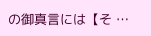の御真言には【そ …